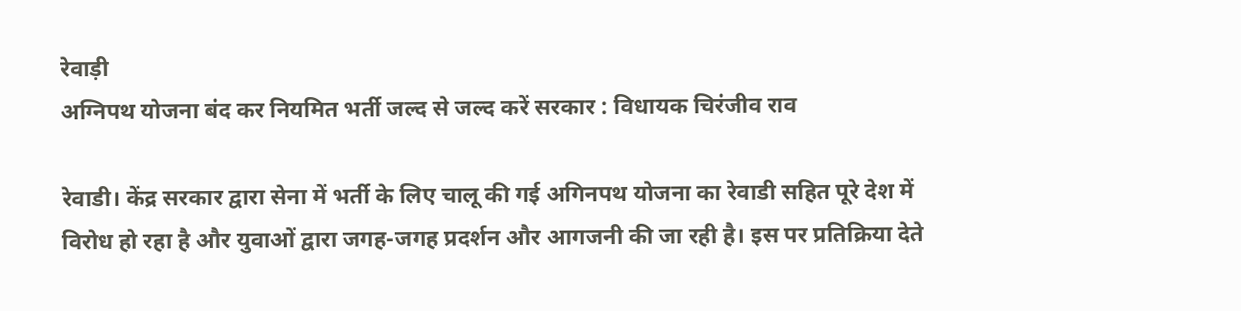रेवाड़ी
अग्निपथ योजना बंद कर नियमित भर्ती जल्द से जल्द करें सरकार : विधायक चिरंजीव राव

रेवाडी। केंद्र सरकार द्वारा सेना में भर्ती के लिए चालू की गई अगिनपथ योजना का रेवाडी सहित पूरे देश में विरोध हो रहा है और युवाओं द्वारा जगह-जगह प्रदर्शन और आगजनी की जा रही है। इस पर प्रतिक्रिया देते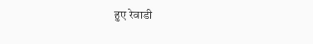हुए रेवाडी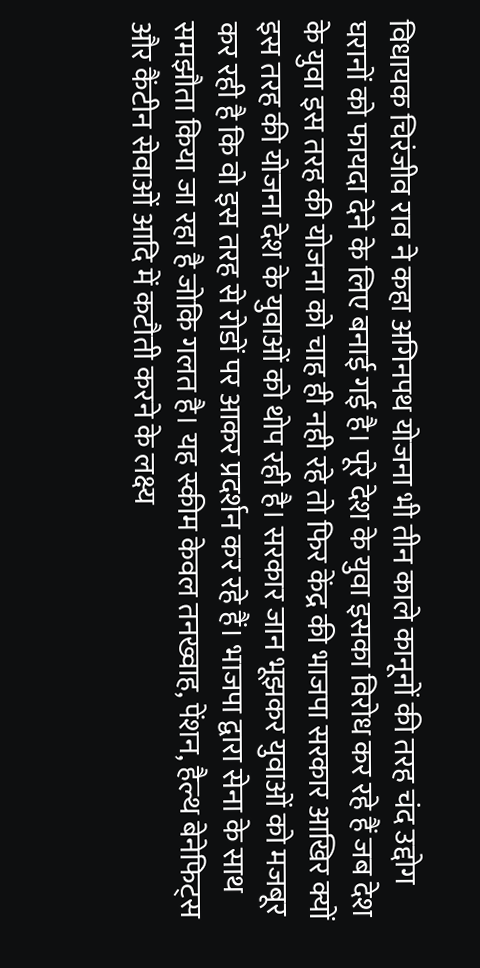विधायक चिरंजीव राव ने कहा अगिनपथ योजना भी तीन काले कानूनों की तरह चंद उद्दोग घरानों को फायदा देने के लिए बनाई गई है। पूरे देश के युवा इसका विरोध कर रहे हैं जब देश के युवा इस तरह की योजना को चाह ही नही रहे तो फिर केंद्र की भाजपा सरकार आखिर क्यों इस तरह की योजना देश के युवाओं को थोप रही है। सरकार जान भूझकर युवाओं को मजबूर कर रही है कि वो इस तरह से रोडों पर आकर प्रदर्शन कर रहे हैं। भाजपा द्वारा सेना के साथ समझौता किया जा रहा है जोकि गलत है। यह स्कीम केवल तनख्वाह, पेंशन, हैल्थ बेनेफिट्स और कैंटीन सेवाओं आदि में कटौती करने के लक्ष्य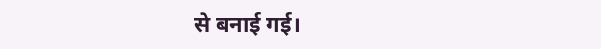से बनाई गई।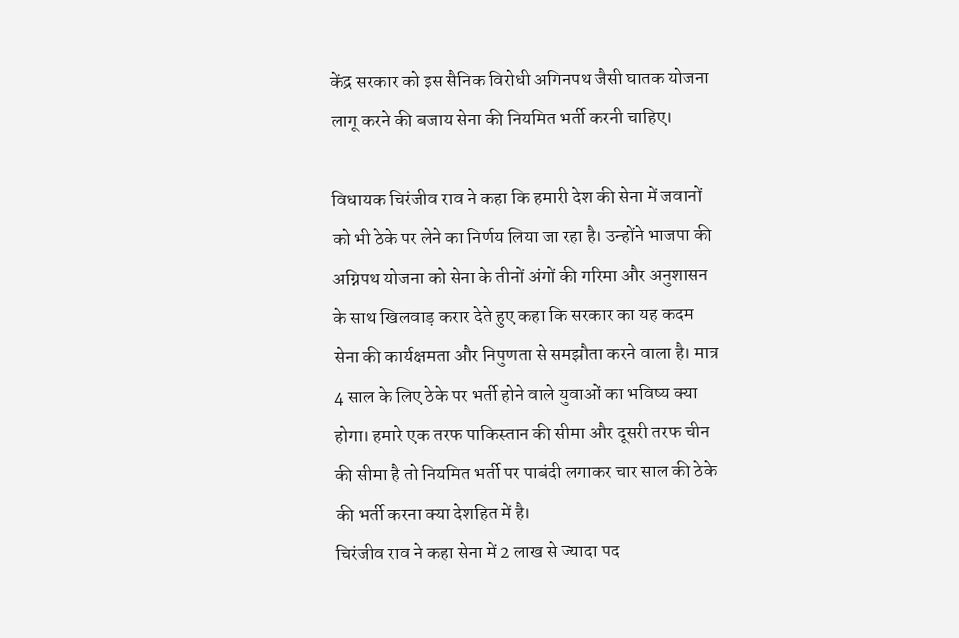केंद्र सरकार को इस सैनिक विरोधी अगिनपथ जैसी घातक योजना लागू करने की बजाय सेना की नियमित भर्ती करनी चाहिए।

विधायक चिरंजीव राव ने कहा कि हमारी देश की सेना में जवानों को भी ठेके पर लेने का निर्णय लिया जा रहा है। उन्होंने भाजपा की अग्निपथ योजना को सेना के तीनों अंगों की गरिमा और अनुशासन के साथ खिलवाड़ करार देते हुए कहा कि सरकार का यह कदम सेना की कार्यक्षमता और निपुणता से समझौता करने वाला है। मात्र 4 साल के लिए ठेके पर भर्ती होने वाले युवाओं का भविष्य क्या होगा। हमारे एक तरफ पाकिस्तान की सीमा और दूसरी तरफ चीन की सीमा है तो नियमित भर्ती पर पाबंदी लगाकर चार साल की ठेके की भर्ती करना क्या देशहित में है।
चिरंजीव राव ने कहा सेना में 2 लाख से ज्यादा पद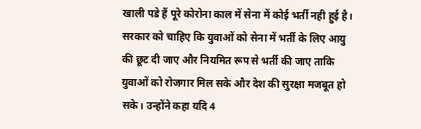खाली पडे हैं पूरे कोरोना काल में सेना में कोई भर्ती नही हुई है। सरकार को चाहिए कि युवाओं को सेना में भर्ती के लिए आयु की छूट दी जाए और नियमित रूप से भर्ती की जाए ताकि युवाओं को रोजगार मिल सके और देश की सुरक्षा मजबूत हो सके। उन्होंने कहा यदि 4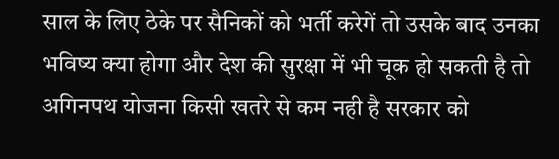साल के लिए ठेके पर सैनिकों को भर्ती करेगें तो उसके बाद उनका भविष्य क्या होगा और देश की सुरक्षा में भी चूक हो सकती है तो अगिनपथ योजना किसी खतरे से कम नही है सरकार को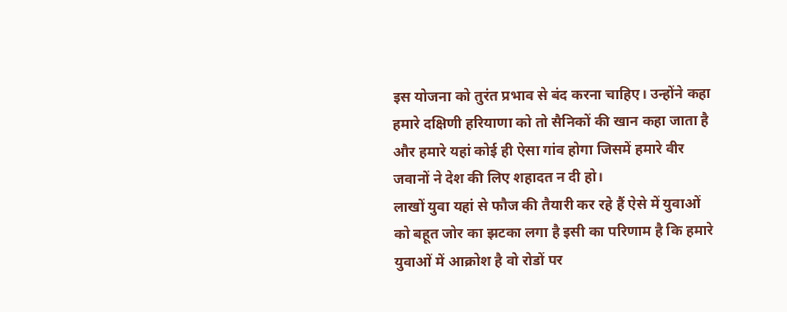इस योजना को तुरंत प्रभाव से बंद करना चाहिए। उन्होंने कहा हमारे दक्षिणी हरियाणा को तो सैनिकों की खान कहा जाता है और हमारे यहां कोई ही ऐसा गांव होगा जिसमें हमारे वीर जवानों ने देश की लिए शहादत न दी हो।
लाखों युवा यहां से फौज की तैयारी कर रहे हैं ऐसे में युवाओं को बहूत जोर का झटका लगा है इसी का परिणाम है कि हमारे युवाओं में आक्रोश है वो रोडों पर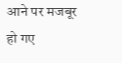आने पर मजबूर हो गए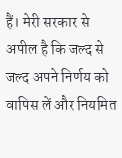हैं। मेरी सरकार से अपील है कि जल्द से जल्द अपने निर्णय को वापिस लें और नियमित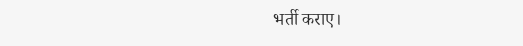भर्ती कराए।